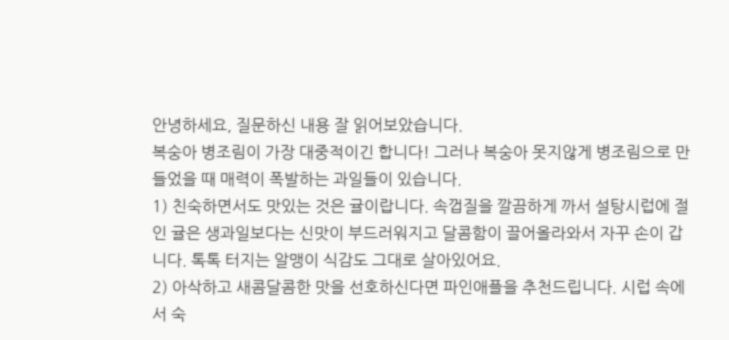안녕하세요, 질문하신 내용 잘 읽어보았습니다.
복숭아 병조림이 가장 대중적이긴 합니다! 그러나 복숭아 못지않게 병조림으로 만들었을 때 매력이 폭발하는 과일들이 있습니다.
1) 친숙하면서도 맛있는 것은 귤이랍니다. 속껍질을 깔끔하게 까서 설탕시럽에 절인 귤은 생과일보다는 신맛이 부드러워지고 달콤함이 끌어올라와서 자꾸 손이 갑니다. 톡톡 터지는 알맹이 식감도 그대로 살아있어요.
2) 아삭하고 새콤달콤한 맛을 선호하신다면 파인애플을 추천드립니다. 시럽 속에서 숙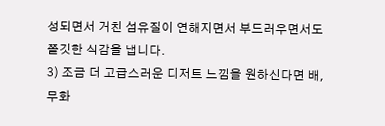성되면서 거친 섬유질이 연해지면서 부드러우면서도 쫄깃한 식감을 냅니다.
3) 조금 더 고급스러운 디저트 느낌을 원하신다면 배, 무화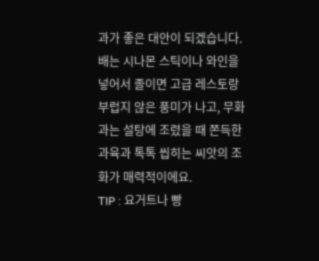과가 좋은 대안이 되겠습니다.
배는 시나몬 스틱이나 와인을 넣어서 졸이면 고급 레스토랑 부럽지 않은 풍미가 나고, 무화과는 설탕에 조렸을 때 쫀득한 과육과 톡톡 씹히는 씨앗의 조화가 매력적이에요.
TIP : 요거트나 빵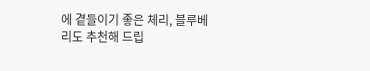에 곁들이기 좋은 체리, 블루베리도 추천해 드립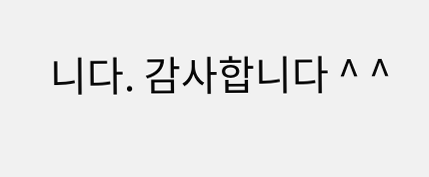니다. 감사합니다 ^ ^